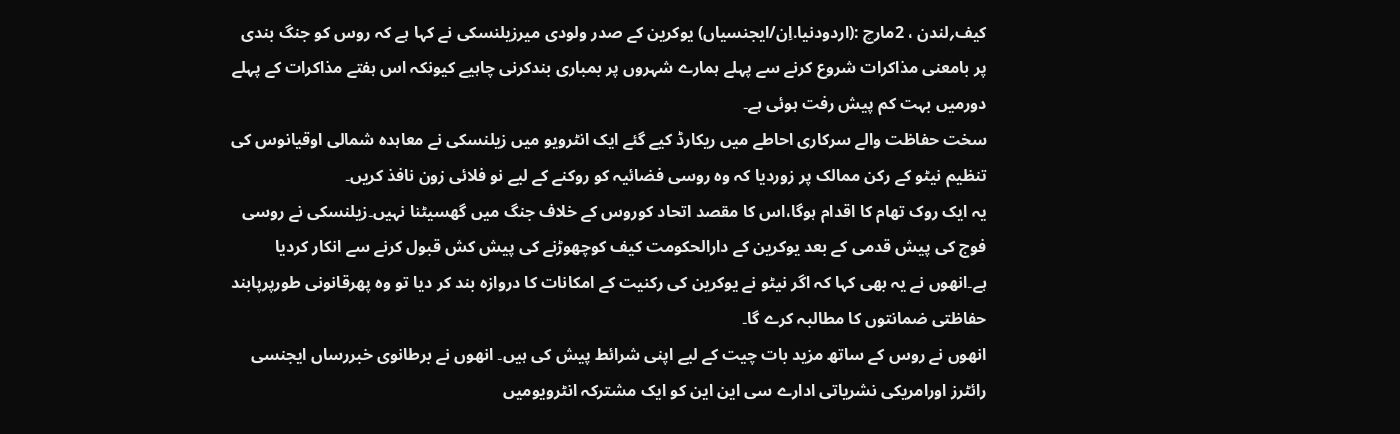کیف؍لندن ، 2مارچ :(اردودنیا.اِن/ایجنسیاں) یوکرین کے صدر ولودی میرزیلنسکی نے کہا ہے کہ روس کو جنگ بندی پر بامعنی مذاکرات شروع کرنے سے پہلے ہمارے شہروں پر بمباری بندکرنی چاہیے کیونکہ اس ہفتے مذاکرات کے پہلے دورمیں بہت کم پیش رفت ہوئی ہے۔
سخت حفاظت والے سرکاری احاطے میں ریکارڈ کیے گئے ایک انٹرویو میں زیلنسکی نے معاہدہ شمالی اوقیانوس کی تنظیم نیٹو کے رکن ممالک پر زوردیا کہ وہ روسی فضائیہ کو روکنے کے لیے نو فلائی زون نافذ کریں۔
یہ ایک روک تھام کا اقدام ہوگا،اس کا مقصد اتحاد کوروس کے خلاف جنگ میں گھسیٹنا نہیں۔زیلنسکی نے روسی فوج کی پیش قدمی کے بعد یوکرین کے دارالحکومت کیف کوچھوڑنے کی پیش کش قبول کرنے سے انکار کردیا ہے۔انھوں نے یہ بھی کہا کہ اگر نیٹو نے یوکرین کی رکنیت کے امکانات کا دروازہ بند کر دیا تو وہ پھرقانونی طورپرپابند حفاظتی ضمانتوں کا مطالبہ کرے گا۔
انھوں نے روس کے ساتھ مزید بات چیت کے لیے اپنی شرائط پیش کی ہیں۔ انھوں نے برطانوی خبررساں ایجنسی رائٹرز اورامریکی نشریاتی ادارے سی این این کو ایک مشترکہ انٹرویومیں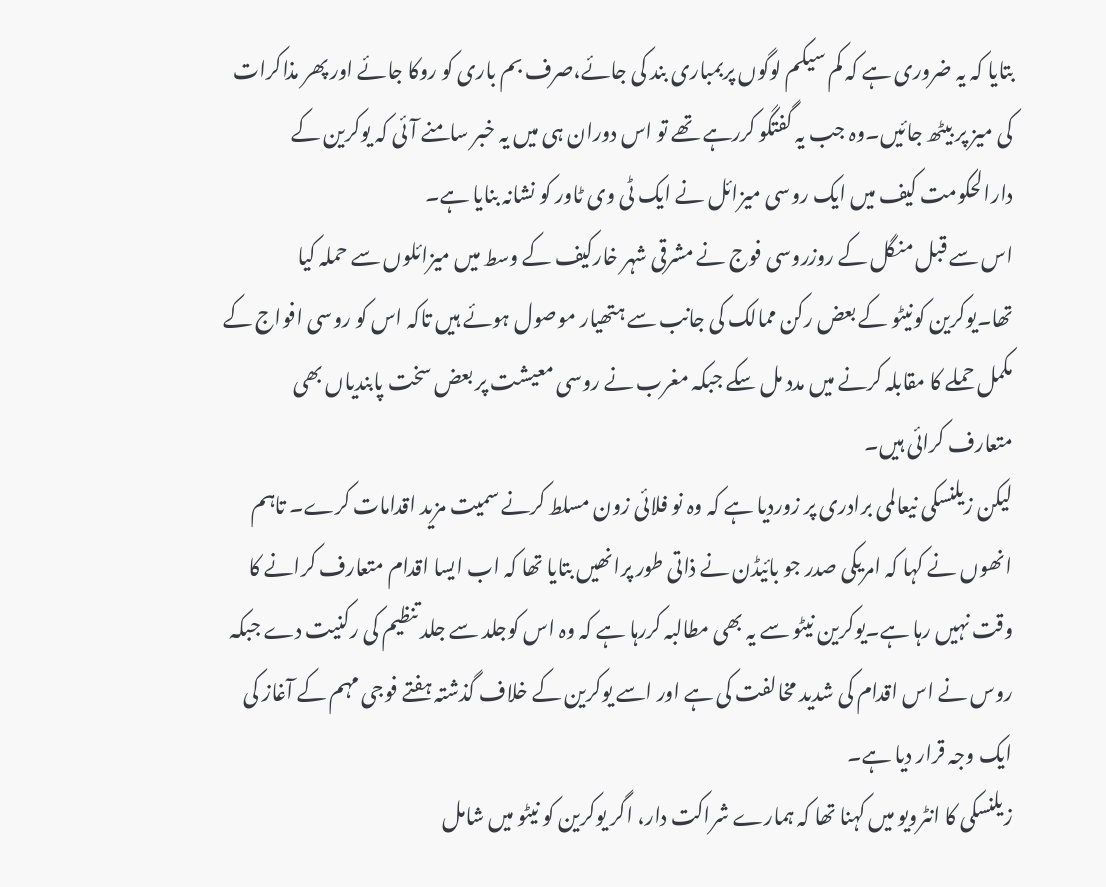بتایا کہ یہ ضروری ہے کہ کم سیکم لوگوں پربمباری بند کی جائے،صرف بم باری کو روکا جائے اور پھر مذاکرات کی میز پر بیٹھ جائیں۔وہ جب یہ گفتگو کررہے تھے تو اس دوران ہی میں یہ خبر سامنے آئی کہ یوکرین کے دارالحکومت کیف میں ایک روسی میزائل نے ایک ٹی وی ٹاور کو نشانہ بنایا ہے۔
اس سے قبل منگل کے روزروسی فوج نے مشرقی شہر خارکیف کے وسط میں میزائلوں سے حملہ کیا تھا۔یوکرین کونیٹو کے بعض رکن ممالک کی جانب سے ہتھیار موصول ہوئے ہیں تاکہ اس کو روسی افواج کے مکمل حملے کا مقابلہ کرنے میں مدد مل سکے جبکہ مغرب نے روسی معیشت پر بعض سخت پابندیاں بھی متعارف کرائی ہیں۔
لیکن زیلنسکی نیعالمی برادری پر زوردیا ہے کہ وہ نو فلائی زون مسلط کرنے سمیت مزید اقدامات کرے۔ تاہم انھوں نے کہا کہ امریکی صدر جو بائیڈن نے ذاتی طور پرانھیں بتایا تھا کہ اب ایسا اقدام متعارف کرانے کا وقت نہیں رہا ہے۔یوکرین نیٹو سے یہ بھی مطالبہ کررہا ہے کہ وہ اس کوجلد سے جلد تنظیم کی رکنیت دے جبکہ روس نے اس اقدام کی شدید مخالفت کی ہے اور اسے یوکرین کے خلاف گذشتہ ہفتے فوجی مہم کے آغاز کی ایک وجہ قرار دیا ہے۔
زیلنسکی کا انٹرویو میں کہنا تھا کہ ہمارے شراکت دار، اگر یوکرین کو نیٹو میں شامل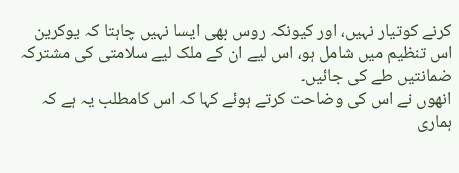کرنے کوتیار نہیں، اور کیونکہ روس بھی ایسا نہیں چاہتا کہ یوکرین اس تنظیم میں شامل ہو، اس لیے ان کے ملک لیے سلامتی کی مشترکہ ضمانتیں طے کی جائیں۔
انھوں نے اس کی وضاحت کرتے ہوئے کہا کہ اس کامطلب یہ ہے کہ ہماری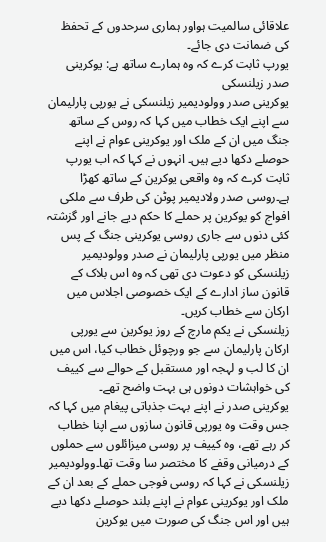علاقائی سالمیت ہواور ہماری سرحدوں کے تحفظ کی ضمانت دی جائے۔
یورپ ثابت کرے کہ وہ ہمارے ساتھ ہے: یوکرینی صدر زیلنسکی
یوکرینی صدر وولودیمیر زیلنسکی نے یورپی پارلیمان سے اپنے ایک خطاب میں کہا کہ روس کے ساتھ جنگ میں ان کے ملک اور یوکرینی عوام نے اپنے حوصلے دکھا دیے ہیں۔ انہوں نے کہا کہ اب یورپ ثابت کرے کہ وہ واقعی یوکرین کے ساتھ کھڑا ہے۔روسی صدر ولادیمیر پوٹن کی طرف سے ملکی افواج کو یوکرین پر حملے کا حکم دیے جانے اور گزشتہ کئی دنوں سے جاری روسی یوکرینی جنگ کے پس منظر میں یورپی پارلیمان نے صدر وولودیمیر زیلنسکی کو دعوت دی تھی کہ وہ اس بلاک کے قانون ساز ادارے کے ایک خصوصی اجلاس میں ارکان سے خطاب کریں۔
زیلنسکی نے یکم مارچ کے روز یوکرین سے یورپی ارکان پارلیمان سے جو ورچوئل خطاب کیا، اس میں ان کا لب و لہجہ اور مستقبل کے حوالے سے کییف کی خواہشات دونوں ہی بہت واضح تھے۔
یوکرینی صدر نے اپنے بہت جذباتی پیغام میں کہا کہ جس وقت وہ یورپی قانون سازوں سے اپنا خطاب کر رہے تھے، وہ کییف پر روسی میزائلوں سے حملوں کے درمیانی وقفے کا مختصر سا وقت تھا۔وولودیمیر زیلنسکی نے کہا کہ روسی فوجی حملے کے بعد ان کے ملک اور یوکرینی عوام نے اپنے بلند حوصلے دکھا دیے ہیں اور اس جنگ کی صورت میں یوکرین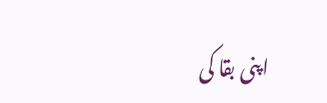اپنی بقا کی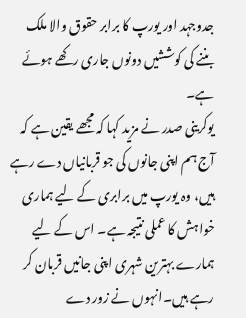جدوجہد اور یورپ کا برابر حقوق والا ملک بننے کی کوششیں دونوں جاری رکھے ہوئے ہے۔
یوکرینی صدر نے مزید کہا کہ مجھے یقین ہے کہ آج ہم اپنی جانوں کی جو قربانیاں دے رہے ہیں، وہ یورپ میں برابری کے لیے ہماری خواہش کا عملی نتیجہ ہے۔ اس کے لیے ہمارے بہترین شہری اپنی جانیں قربان کر رہے ہیں۔انہوں نے زور دے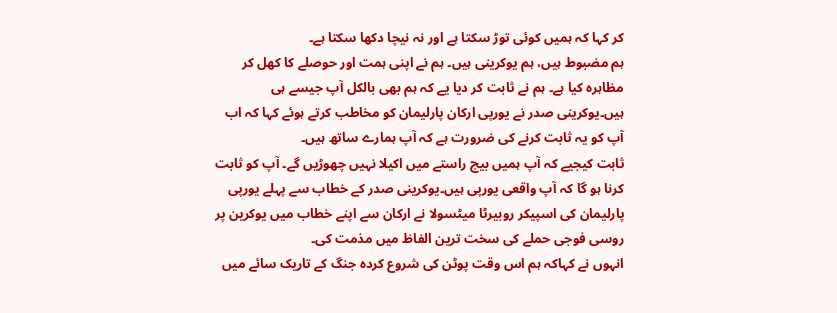کر کہا کہ ہمیں کوئی توڑ سکتا ہے اور نہ نیچا دکھا سکتا ہے۔
ہم مضبوط ہیں، ہم یوکرینی ہیں۔ ہم نے اپنی ہمت اور حوصلے کا کھل کر مظاہرہ کیا ہے۔ ہم نے ثابت کر دیا یے کہ ہم بھی بالکل آپ جیسے ہی ہیں۔یوکرینی صدر نے یورپی ارکان پارلیمان کو مخاطب کرتے ہوئے کہا کہ اب آپ کو یہ ثابت کرنے کی ضرورت ہے کہ آپ ہمارے ساتھ ہیں۔
ثابت کیجیے کہ آپ ہمیں بیچ راستے میں اکیلا نہیں چھوڑیں گے۔ آپ کو ثابت کرنا ہو گا کہ آپ واقعی یورپی ہیں۔یوکرینی صدر کے خطاب سے پہلے یورپی پارلیمان کی اسپیکر روبیرٹا میٹسولا نے ارکان سے اپنے خطاب میں یوکرین پر روسی فوجی حملے کی سخت ترین الفاظ میں مذمت کی۔
انہوں نے کہاکہ ہم اس وقت پوٹن کی شروع کردہ جنگ کے تاریک سائے میں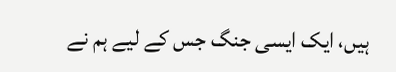ہیں، ایک ایسی جنگ جس کے لیے ہم نے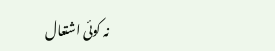نہ کوئی اشتعال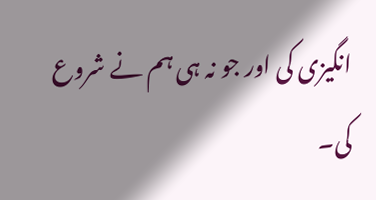انگیزی کی اور جو نہ ہی ہم نے شروع کی۔